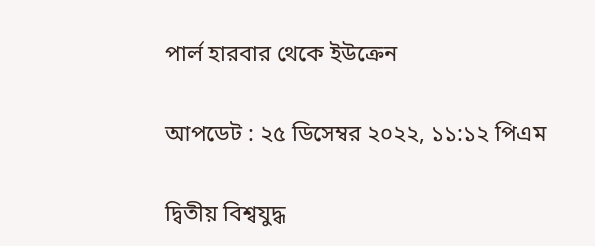পার্ল হারবার থেকে ইউক্রেন

আপডেট : ২৫ ডিসেম্বর ২০২২, ১১:১২ পিএম

দ্বিতীয় বিশ্বযুদ্ধ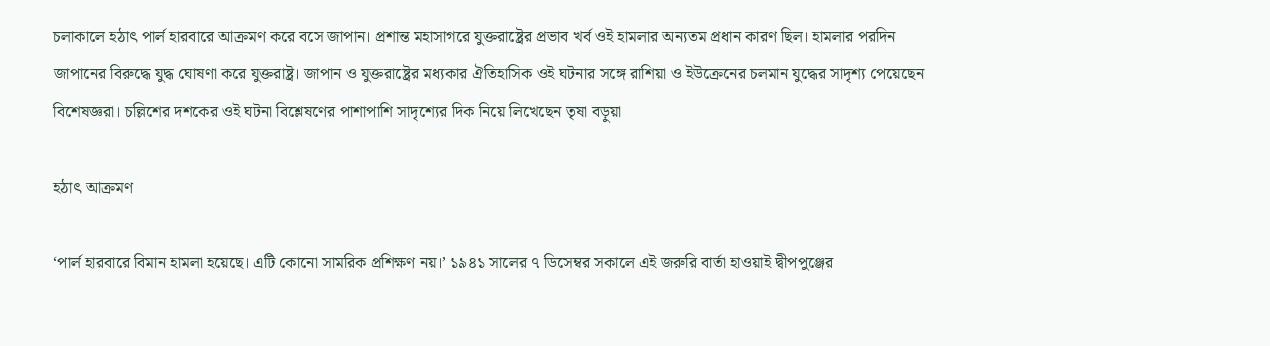চলাকালে হঠাৎ পার্ল হারবারে আক্রমণ করে বসে জাপান। প্রশান্ত মহাসাগরে যুক্তরাষ্ট্রের প্রভাব খর্ব ওই হামলার অন্যতম প্রধান কারণ ছিল। হামলার পরদিন জাপানের বিরুদ্ধে যুদ্ধ ঘোষণা করে যুক্তরাষ্ট্র। জাপান ও যুক্তরাষ্ট্রের মধ্যকার ঐতিহাসিক ওই ঘটনার সঙ্গে রাশিয়া ও ইউক্রেনের চলমান যুদ্ধের সাদৃশ্য পেয়েছেন বিশেষজ্ঞরা। চল্লিশের দশকের ওই ঘটনা বিশ্লেষণের পাশাপাশি সাদৃশ্যের দিক নিয়ে লিখেছেন তৃষা বড়ুয়া

হঠাৎ আক্রমণ

‘পার্ল হারবারে বিমান হামলা হয়েছে। এটি কোনো সামরিক প্রশিক্ষণ নয়।’ ১৯৪১ সালের ৭ ডিসেম্বর সকালে এই জরুরি বার্তা হাওয়াই দ্বীপপুঞ্জের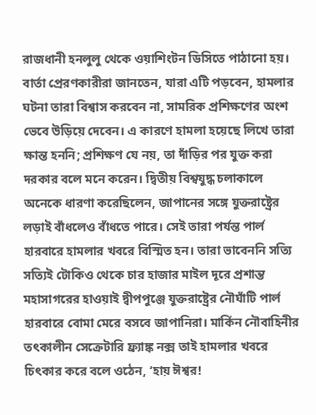রাজধানী হনলুলু থেকে ওয়াশিংটন ডিসিতে পাঠানো হয়। বার্তা প্রেরণকারীরা জানতেন, যারা এটি পড়বেন, হামলার ঘটনা তারা বিশ্বাস করবেন না, সামরিক প্রশিক্ষণের অংশ ভেবে উড়িয়ে দেবেন। এ কারণে হামলা হয়েছে লিখে তারা ক্ষান্ত হননি; প্রশিক্ষণ যে নয়, তা দাঁড়ির পর যুক্ত করা দরকার বলে মনে করেন। দ্বিতীয় বিশ্বযুদ্ধ চলাকালে অনেকে ধারণা করেছিলেন, জাপানের সঙ্গে যুক্তরাষ্ট্রের লড়াই বাঁধলেও বাঁধতে পারে। সেই তারা পর্যন্ত পার্ল হারবারে হামলার খবরে বিস্মিত হন। তারা ভাবেননি সত্যি সত্যিই টোকিও থেকে চার হাজার মাইল দূরে প্রশান্ত মহাসাগরের হাওয়াই দ্বীপপুঞ্জে যুক্তরাষ্ট্রের নৌঘাঁটি পার্ল হারবারে বোমা মেরে বসবে জাপানিরা। মার্কিন নৌবাহিনীর তৎকালীন সেক্রেটারি ফ্র্যাঙ্ক নক্স তাই হামলার খবরে চিৎকার করে বলে ওঠেন, ‘হায় ঈশ্বর!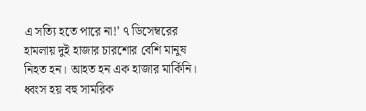এ সত্যি হতে পারে না!’ ৭ ডিসেম্বরের হামলায় দুই হাজার চারশোর বেশি মানুষ নিহত হন। আহত হন এক হাজার মার্কিনি। ধ্বংস হয় বহু সামরিক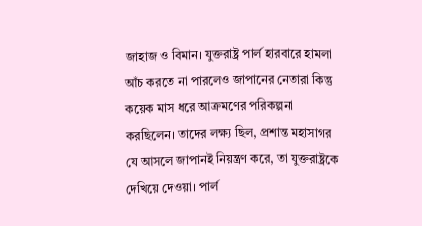জাহাজ ও বিমান। যুক্তরাষ্ট্র পার্ল হারবারে হামলা আঁচ করতে না পারলেও জাপানের নেতারা কিন্তু কয়েক মাস ধরে আক্রমণের পরিকল্পনা করছিলেন। তাদের লক্ষ্য ছিল, প্রশান্ত মহাসাগর যে আসলে জাপানই নিয়ন্ত্রণ করে, তা যুক্তরাষ্ট্রকে দেখিয়ে দেওয়া। পার্ল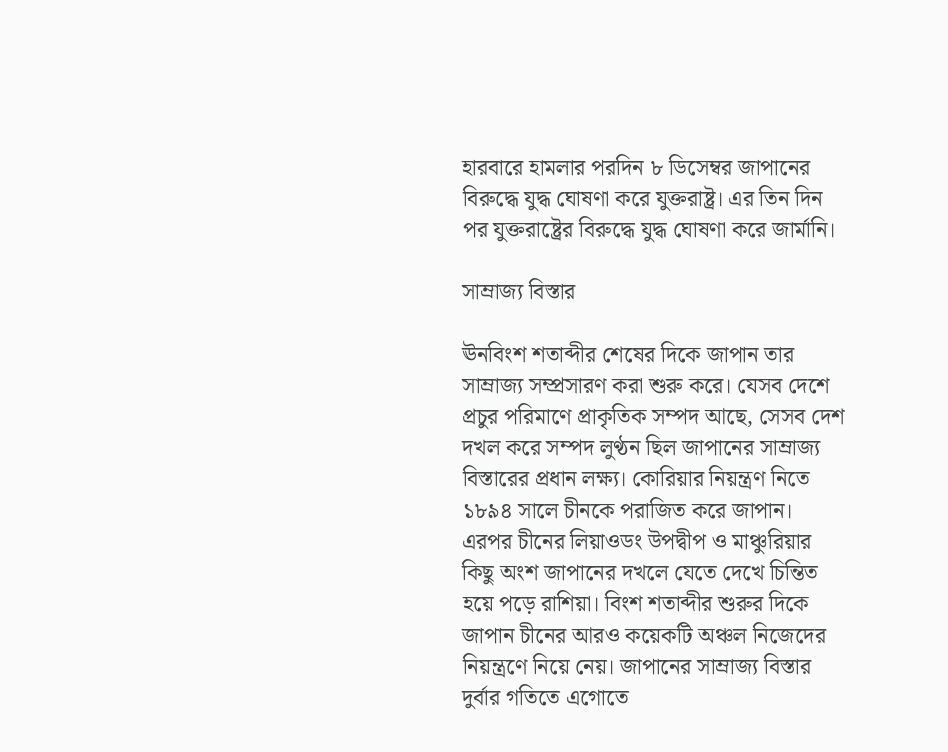হারবারে হামলার পরদিন ৮ ডিসেম্বর জাপানের বিরুদ্ধে যুদ্ধ ঘোষণা করে যুক্তরাষ্ট্র। এর তিন দিন পর যুক্তরাষ্ট্রের বিরুদ্ধে যুদ্ধ ঘোষণা করে জার্মানি।

সাম্রাজ্য বিস্তার

ঊনবিংশ শতাব্দীর শেষের দিকে জাপান তার সাম্রাজ্য সম্প্রসারণ করা শুরু করে। যেসব দেশে প্রচুর পরিমাণে প্রাকৃতিক সম্পদ আছে, সেসব দেশ দখল করে সম্পদ লুণ্ঠন ছিল জাপানের সাম্রাজ্য বিস্তারের প্রধান লক্ষ্য। কোরিয়ার নিয়ন্ত্রণ নিতে ১৮৯৪ সালে চীনকে পরাজিত করে জাপান। এরপর চীনের লিয়াওডং উপদ্বীপ ও মাঞ্চুরিয়ার কিছু অংশ জাপানের দখলে যেতে দেখে চিন্তিত হয়ে পড়ে রাশিয়া। বিংশ শতাব্দীর শুরুর দিকে জাপান চীনের আরও কয়েকটি অঞ্চল নিজেদের নিয়ন্ত্রণে নিয়ে নেয়। জাপানের সাম্রাজ্য বিস্তার দুর্বার গতিতে এগোতে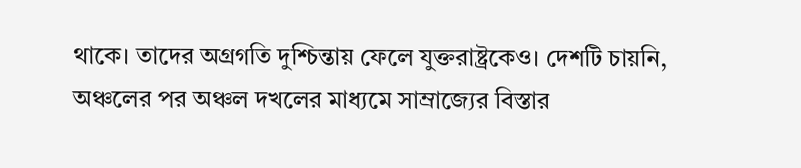থাকে। তাদের অগ্রগতি দুশ্চিন্তায় ফেলে যুক্তরাষ্ট্রকেও। দেশটি চায়নি, অঞ্চলের পর অঞ্চল দখলের মাধ্যমে সাম্রাজ্যের বিস্তার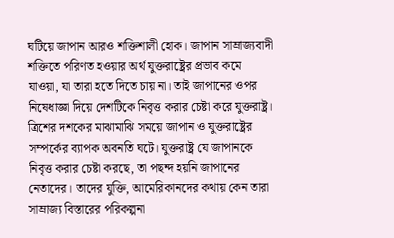ঘটিয়ে জাপান আরও শক্তিশালী হোক। জাপান সাম্রাজ্যবাদী শক্তিতে পরিণত হওয়ার অর্থ যুক্তরাষ্ট্রের প্রভাব কমে যাওয়া, যা তারা হতে দিতে চায় না। তাই জাপানের ওপর নিষেধাজ্ঞা দিয়ে দেশটিকে নিবৃত্ত করার চেষ্টা করে যুক্তরাষ্ট্র। ত্রিশের দশকের মাঝামাঝি সময়ে জাপান ও যুক্তরাষ্ট্রের সম্পর্কের ব্যাপক অবনতি ঘটে। যুক্তরাষ্ট্র যে জাপানকে নিবৃত্ত করার চেষ্টা করছে, তা পছন্দ হয়নি জাপানের নেতাদের। তাদের যুক্তি, আমেরিকানদের কথায় কেন তারা সাম্রাজ্য বিস্তারের পরিকল্পনা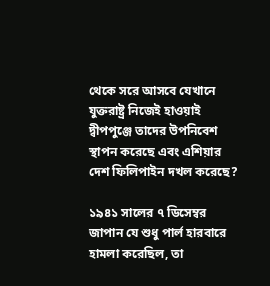থেকে সরে আসবে যেখানে যুক্তরাষ্ট্র নিজেই হাওয়াই দ্বীপপুঞ্জে তাদের উপনিবেশ স্থাপন করেছে এবং এশিয়ার দেশ ফিলিপাইন দখল করেছে?

১৯৪১ সালের ৭ ডিসেম্বর জাপান যে শুধু পার্ল হারবারে হামলা করেছিল, তা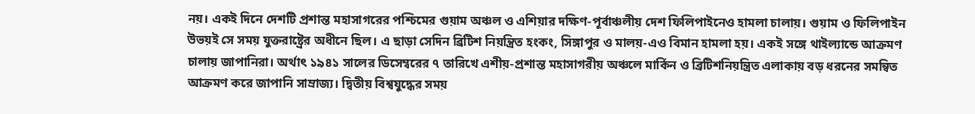নয়। একই দিনে দেশটি প্রশান্ত মহাসাগরের পশ্চিমের গুয়াম অঞ্চল ও এশিয়ার দক্ষিণ-পূর্বাঞ্চলীয় দেশ ফিলিপাইনেও হামলা চালায়। গুয়াম ও ফিলিপাইন উভয়ই সে সময় যুক্তরাষ্ট্রের অধীনে ছিল। এ ছাড়া সেদিন ব্রিটিশ নিয়ন্ত্রিত হংকং, সিঙ্গাপুর ও মালয়-এও বিমান হামলা হয়। একই সঙ্গে থাইল্যান্ডে আক্রমণ চালায় জাপানিরা। অর্থাৎ ১৯৪১ সালের ডিসেম্বরের ৭ তারিখে এশীয়-প্রশান্ত মহাসাগরীয় অঞ্চলে মার্কিন ও ব্রিটিশনিয়ন্ত্রিত এলাকায় বড় ধরনের সমন্বিত আক্রমণ করে জাপানি সাম্রাজ্য। দ্বিতীয় বিশ্বযুদ্ধের সময়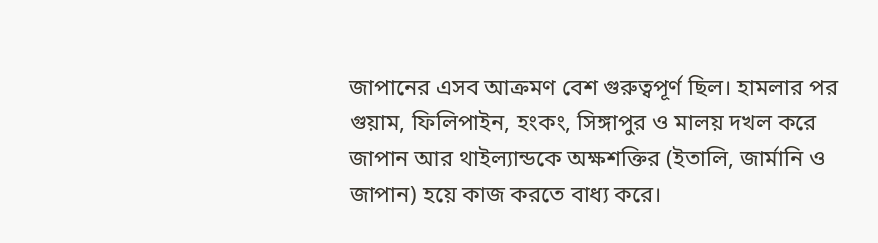জাপানের এসব আক্রমণ বেশ গুরুত্বপূর্ণ ছিল। হামলার পর গুয়াম, ফিলিপাইন, হংকং, সিঙ্গাপুর ও মালয় দখল করে জাপান আর থাইল্যান্ডকে অক্ষশক্তির (ইতালি, জার্মানি ও জাপান) হয়ে কাজ করতে বাধ্য করে।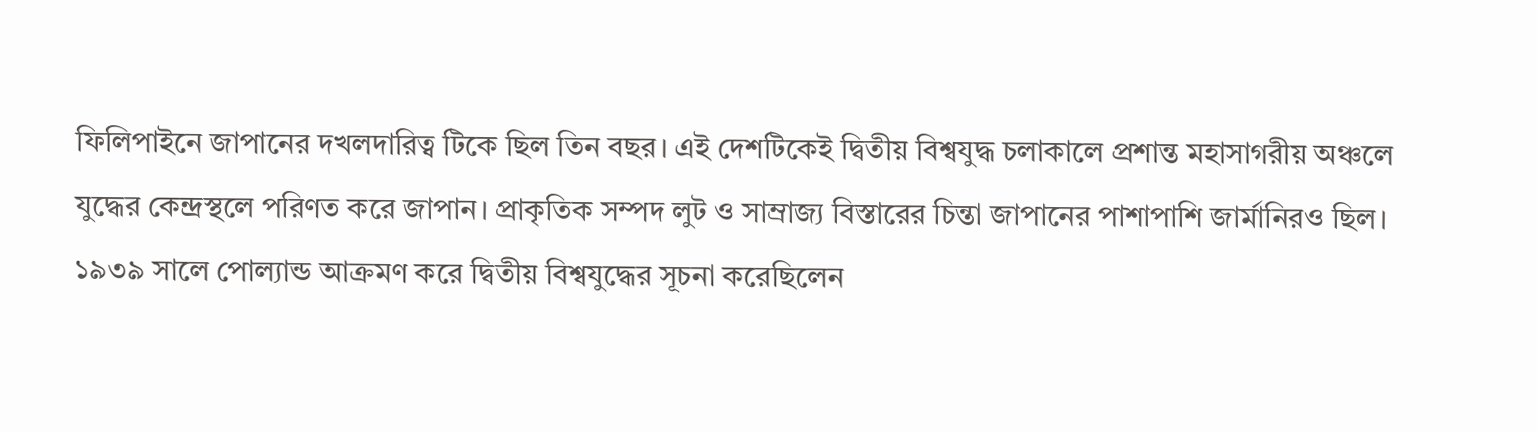ফিলিপাইনে জাপানের দখলদারিত্ব টিকে ছিল তিন বছর। এই দেশটিকেই দ্বিতীয় বিশ্বযুদ্ধ চলাকালে প্রশান্ত মহাসাগরীয় অঞ্চলে যুদ্ধের কেন্দ্রস্থলে পরিণত করে জাপান। প্রাকৃতিক সম্পদ লুট ও সাম্রাজ্য বিস্তারের চিন্তা জাপানের পাশাপাশি জার্মানিরও ছিল। ১৯৩৯ সালে পোল্যান্ড আক্রমণ করে দ্বিতীয় বিশ্বযুদ্ধের সূচনা করেছিলেন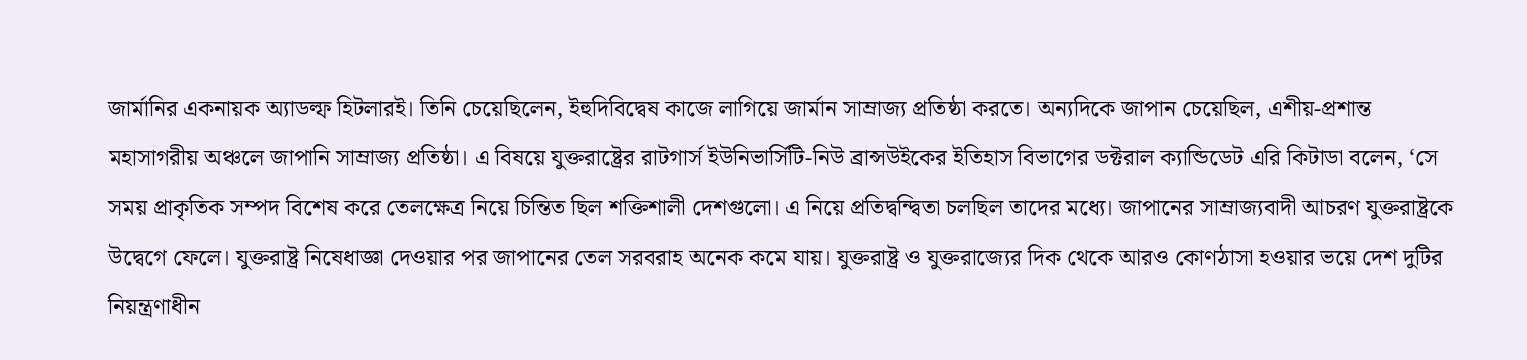জার্মানির একনায়ক অ্যাডল্ফ হিটলারই। তিনি চেয়েছিলেন, ইহুদিবিদ্বেষ কাজে লাগিয়ে জার্মান সাম্রাজ্য প্রতিষ্ঠা করতে। অন্যদিকে জাপান চেয়েছিল, এশীয়-প্রশান্ত মহাসাগরীয় অঞ্চলে জাপানি সাম্রাজ্য প্রতিষ্ঠা। এ বিষয়ে যুক্তরাষ্ট্রের রাটগার্স ইউনিভার্সিটি-নিউ ব্রান্সউইকের ইতিহাস বিভাগের ডক্টরাল ক্যান্ডিডেট এরি কিটাডা বলেন, ‘সে সময় প্রাকৃতিক সম্পদ বিশেষ করে তেলক্ষেত্র নিয়ে চিন্তিত ছিল শক্তিশালী দেশগুলো। এ নিয়ে প্রতিদ্বন্দ্বিতা চলছিল তাদের মধ্যে। জাপানের সাম্রাজ্যবাদী আচরণ যুক্তরাষ্ট্রকে উদ্বেগে ফেলে। যুক্তরাষ্ট্র নিষেধাজ্ঞা দেওয়ার পর জাপানের তেল সরবরাহ অনেক কমে যায়। যুক্তরাষ্ট্র ও যুক্তরাজ্যের দিক থেকে আরও কোণঠাসা হওয়ার ভয়ে দেশ দুটির নিয়ন্ত্রণাধীন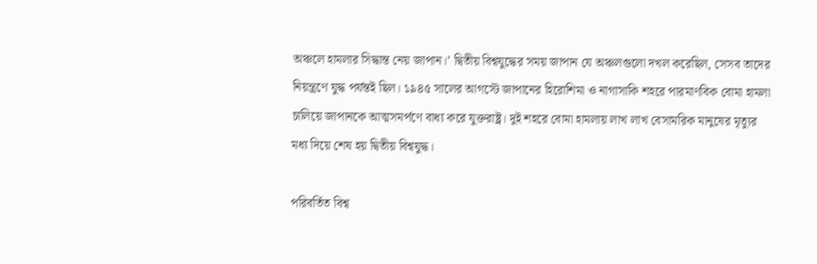অঞ্চলে হামলার সিদ্ধান্ত নেয় জাপান।’ দ্বিতীয় বিশ্বযুদ্ধের সময় জাপান যে অঞ্চলগুলো দখল করেছিল, সেসব তাদের নিয়ন্ত্রণে যুদ্ধ পর্যন্তই ছিল। ১৯৪৫ সালের আগস্টে জাপানের হিরোশিমা ও নাগাসাকি শহরে পারমাণবিক বোমা হামলা চালিয়ে জাপানকে আত্মসমর্পণে বাধ্য করে যুক্তরাষ্ট্র। দুই শহরে বোমা হামলায় লাখ লাখ বেসামরিক মানুষের মৃত্যুর মধ্য দিয়ে শেষ হয় দ্বিতীয় বিশ্বযুদ্ধ।

পরিবর্তিত বিশ্ব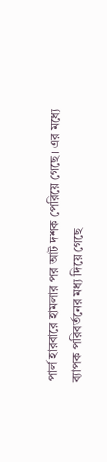পার্ল হারবারে হামলার পর আট দশক পেরিয়ে গেছে। এর মধ্যে ব্যাপক পরিবর্তনের মধ্য দিয়ে গেছে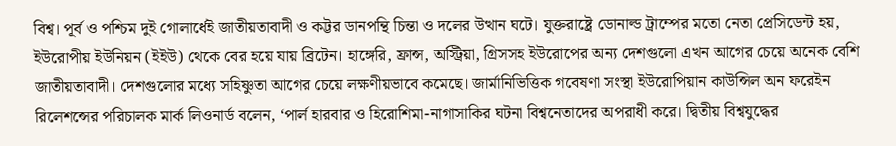বিশ্ব। পূর্ব ও পশ্চিম দুই গোলার্ধেই জাতীয়তাবাদী ও কট্টর ডানপন্থি চিন্তা ও দলের উত্থান ঘটে। যুক্তরাষ্ট্রে ডোনাল্ড ট্রাম্পের মতো নেতা প্রেসিডেন্ট হয়, ইউরোপীয় ইউনিয়ন (ইইউ) থেকে বের হয়ে যায় ব্রিটেন। হাঙ্গেরি, ফ্রান্স, অস্ট্রিয়া, গ্রিসসহ ইউরোপের অন্য দেশগুলো এখন আগের চেয়ে অনেক বেশি জাতীয়তাবাদী। দেশগুলোর মধ্যে সহিষ্ণুতা আগের চেয়ে লক্ষণীয়ভাবে কমেছে। জার্মানিভিত্তিক গবেষণা সংস্থা ইউরোপিয়ান কাউন্সিল অন ফরেইন রিলেশন্সের পরিচালক মার্ক লিওনার্ড বলেন, ‘পার্ল হারবার ও হিরোশিমা-নাগাসাকির ঘটনা বিশ্বনেতাদের অপরাধী করে। দ্বিতীয় বিশ্বযুদ্ধের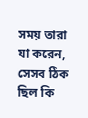সময় তারা যা করেন, সেসব ঠিক ছিল কি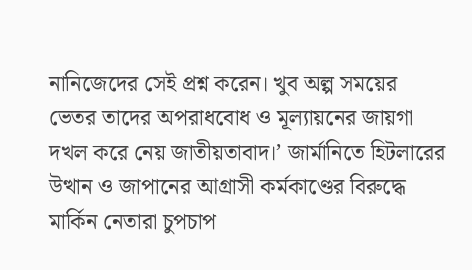নানিজেদের সেই প্রশ্ন করেন। খুব অল্প সময়ের ভেতর তাদের অপরাধবোধ ও মূল্যায়নের জায়গা দখল করে নেয় জাতীয়তাবাদ।’ জার্মানিতে হিটলারের উত্থান ও জাপানের আগ্রাসী কর্মকাণ্ডের বিরুদ্ধে মার্কিন নেতারা চুপচাপ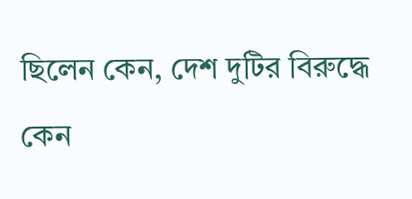ছিলেন কেন, দেশ দুটির বিরুদ্ধে কেন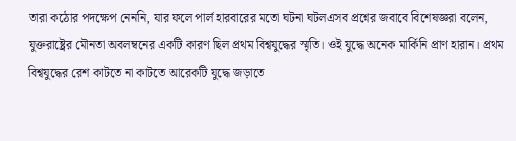তারা কঠোর পদক্ষেপ নেননি, যার ফলে পার্ল হারবারের মতো ঘটনা ঘটলএসব প্রশ্নের জবাবে বিশেষজ্ঞরা বলেন, যুক্তরাষ্ট্রের মৌনতা অবলম্বনের একটি কারণ ছিল প্রথম বিশ্বযুদ্ধের স্মৃতি। ওই যুদ্ধে অনেক মার্কিনি প্রাণ হারান। প্রথম বিশ্বযুদ্ধের রেশ কাটতে না কাটতে আরেকটি যুদ্ধে জড়াতে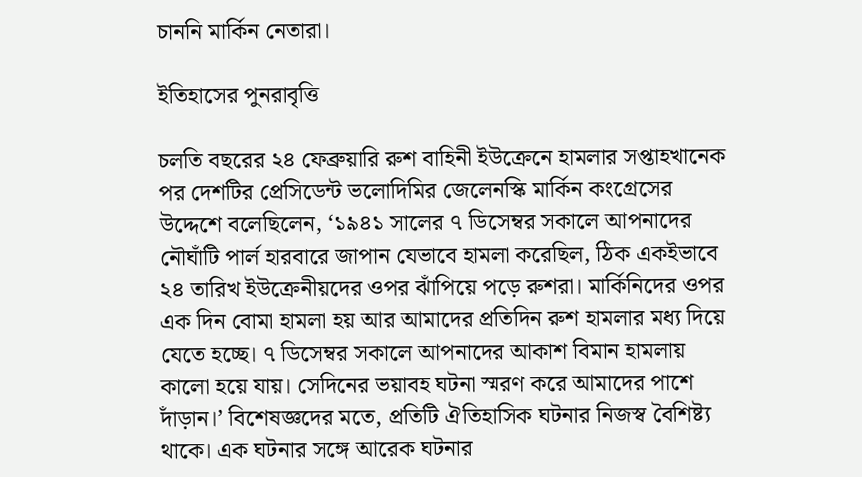চাননি মার্কিন নেতারা।

ইতিহাসের পুনরাবৃত্তি

চলতি বছরের ২৪ ফেব্রুয়ারি রুশ বাহিনী ইউক্রেনে হামলার সপ্তাহখানেক পর দেশটির প্রেসিডেন্ট ভলোদিমির জেলেনস্কি মার্কিন কংগ্রেসের উদ্দেশে বলেছিলেন, ‘১৯৪১ সালের ৭ ডিসেম্বর সকালে আপনাদের নৌঘাঁটি পার্ল হারবারে জাপান যেভাবে হামলা করেছিল, ঠিক একইভাবে ২৪ তারিখ ইউক্রেনীয়দের ওপর ঝাঁপিয়ে পড়ে রুশরা। মার্কিনিদের ওপর এক দিন বোমা হামলা হয় আর আমাদের প্রতিদিন রুশ হামলার মধ্য দিয়ে যেতে হচ্ছে। ৭ ডিসেম্বর সকালে আপনাদের আকাশ বিমান হামলায় কালো হয়ে যায়। সেদিনের ভয়াবহ ঘটনা স্মরণ করে আমাদের পাশে দাঁড়ান।’ বিশেষজ্ঞদের মতে, প্রতিটি ঐতিহাসিক ঘটনার নিজস্ব বৈশিষ্ট্য থাকে। এক ঘটনার সঙ্গে আরেক ঘটনার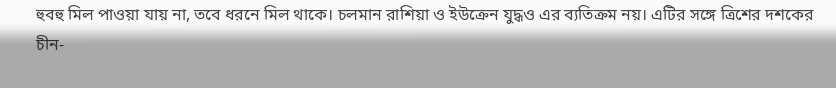হুবহু মিল পাওয়া যায় না, তবে ধরনে মিল থাকে। চলমান রাশিয়া ও ইউক্রেন যুদ্ধও এর ব্যতিক্রম নয়। এটির সঙ্গে ত্রিশের দশকের চীন-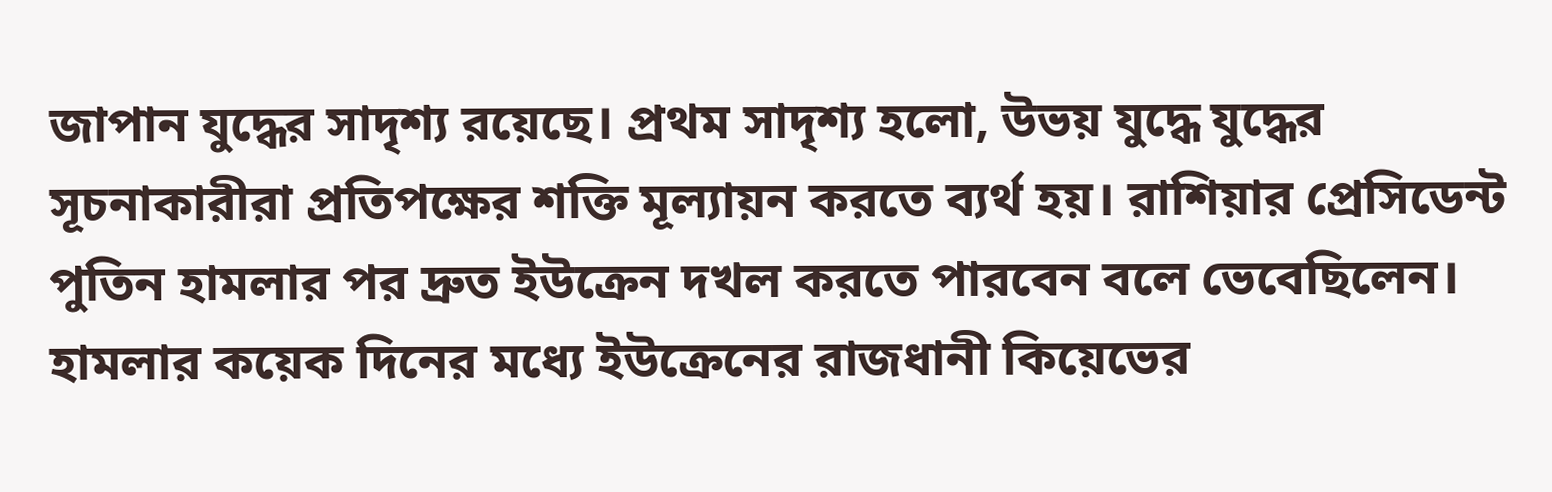জাপান যুদ্ধের সাদৃশ্য রয়েছে। প্রথম সাদৃশ্য হলো, উভয় যুদ্ধে যুদ্ধের সূচনাকারীরা প্রতিপক্ষের শক্তি মূল্যায়ন করতে ব্যর্থ হয়। রাশিয়ার প্রেসিডেন্ট পুতিন হামলার পর দ্রুত ইউক্রেন দখল করতে পারবেন বলে ভেবেছিলেন। হামলার কয়েক দিনের মধ্যে ইউক্রেনের রাজধানী কিয়েভের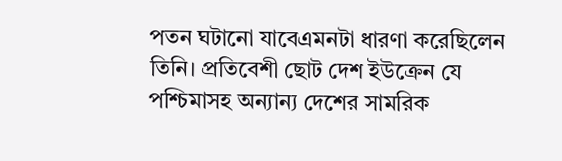পতন ঘটানো যাবেএমনটা ধারণা করেছিলেন তিনি। প্রতিবেশী ছোট দেশ ইউক্রেন যে পশ্চিমাসহ অন্যান্য দেশের সামরিক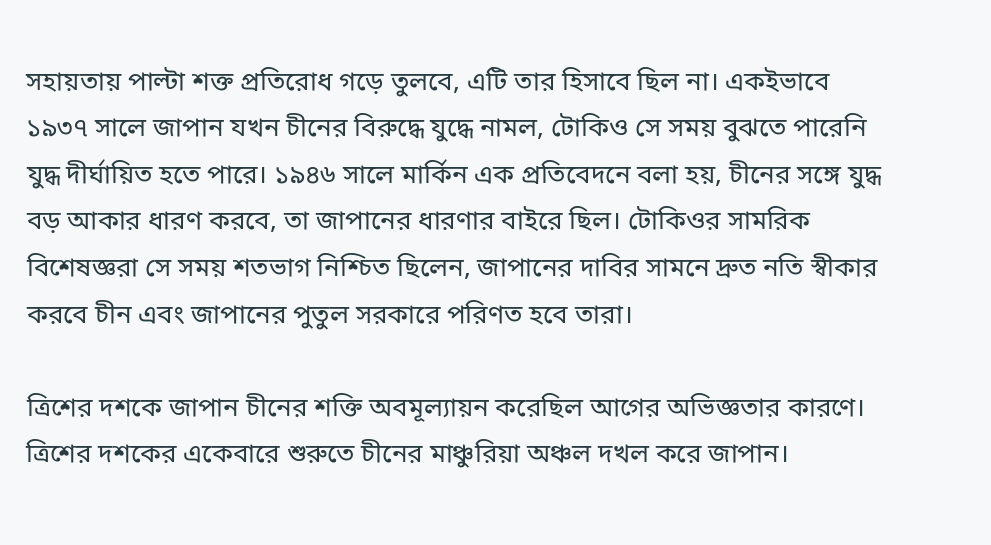সহায়তায় পাল্টা শক্ত প্রতিরোধ গড়ে তুলবে, এটি তার হিসাবে ছিল না। একইভাবে ১৯৩৭ সালে জাপান যখন চীনের বিরুদ্ধে যুদ্ধে নামল, টোকিও সে সময় বুঝতে পারেনি যুদ্ধ দীর্ঘায়িত হতে পারে। ১৯৪৬ সালে মার্কিন এক প্রতিবেদনে বলা হয়, চীনের সঙ্গে যুদ্ধ বড় আকার ধারণ করবে, তা জাপানের ধারণার বাইরে ছিল। টোকিওর সামরিক বিশেষজ্ঞরা সে সময় শতভাগ নিশ্চিত ছিলেন, জাপানের দাবির সামনে দ্রুত নতি স্বীকার করবে চীন এবং জাপানের পুতুল সরকারে পরিণত হবে তারা।

ত্রিশের দশকে জাপান চীনের শক্তি অবমূল্যায়ন করেছিল আগের অভিজ্ঞতার কারণে। ত্রিশের দশকের একেবারে শুরুতে চীনের মাঞ্চুরিয়া অঞ্চল দখল করে জাপান।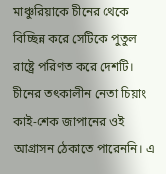মাঞ্চুরিয়াকে চীনের থেকে বিচ্ছিন্ন করে সেটিকে পুতুল রাষ্ট্রে পরিণত করে দেশটি। চীনের তৎকালীন নেতা চিয়াং কাই-শেক জাপানের ওই আগ্রাসন ঠেকাতে পারেননি। এ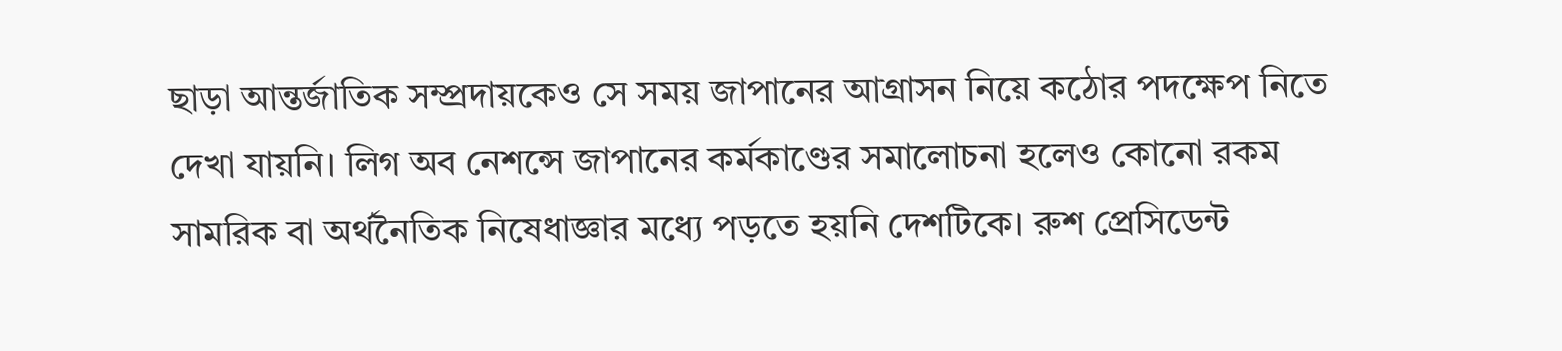ছাড়া আন্তর্জাতিক সম্প্রদায়কেও সে সময় জাপানের আগ্রাসন নিয়ে কঠোর পদক্ষেপ নিতে দেখা যায়নি। লিগ অব নেশন্সে জাপানের কর্মকাণ্ডের সমালোচনা হলেও কোনো রকম সামরিক বা অর্থনৈতিক নিষেধাজ্ঞার মধ্যে পড়তে হয়নি দেশটিকে। রুশ প্রেসিডেন্ট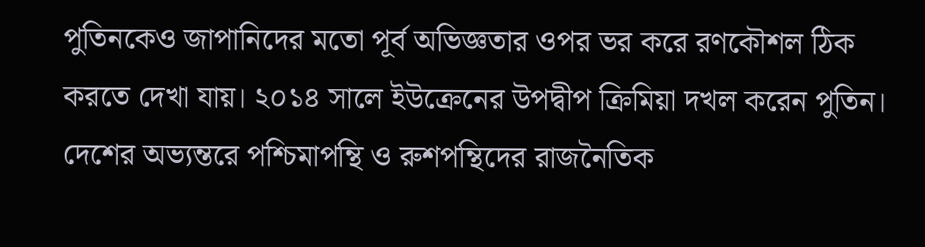পুতিনকেও জাপানিদের মতো পূর্ব অভিজ্ঞতার ওপর ভর করে রণকৌশল ঠিক করতে দেখা যায়। ২০১৪ সালে ইউক্রেনের উপদ্বীপ ক্রিমিয়া দখল করেন পুতিন। দেশের অভ্যন্তরে পশ্চিমাপন্থি ও রুশপন্থিদের রাজনৈতিক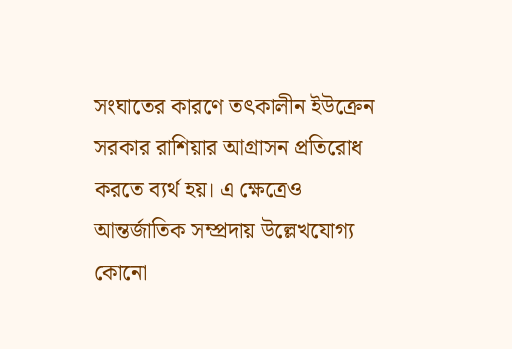সংঘাতের কারণে তৎকালীন ইউক্রেন সরকার রাশিয়ার আগ্রাসন প্রতিরোধ করতে ব্যর্থ হয়। এ ক্ষেত্রেও আন্তর্জাতিক সম্প্রদায় উল্লেখযোগ্য কোনো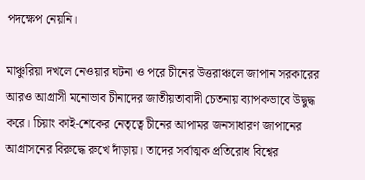পদক্ষেপ নেয়নি।

মাঞ্চুরিয়া দখলে নেওয়ার ঘটনা ও পরে চীনের উত্তরাঞ্চলে জাপান সরকারের আরও আগ্রাসী মনোভাব চীনাদের জাতীয়তাবাদী চেতনায় ব্যাপকভাবে উদ্বুদ্ধ করে। চিয়াং কাই-শেকের নেতৃত্বে চীনের আপামর জনসাধারণ জাপানের আগ্রাসনের বিরুদ্ধে রুখে দাঁড়ায়। তাদের সর্বাত্মক প্রতিরোধ বিশ্বের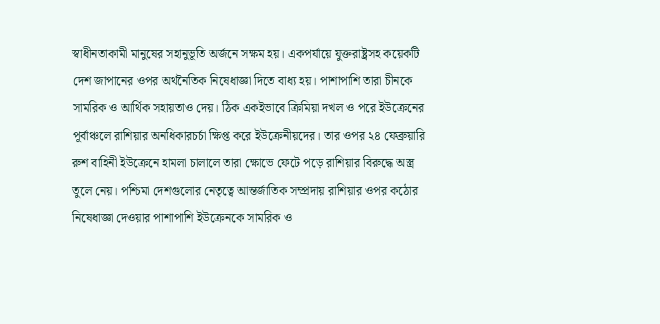স্বাধীনতাকামী মানুষের সহানুভূতি অর্জনে সক্ষম হয়। একপর্যায়ে যুক্তরাষ্ট্রসহ কয়েকটি দেশ জাপানের ওপর অর্থনৈতিক নিষেধাজ্ঞা দিতে বাধ্য হয়। পাশাপাশি তারা চীনকে সামরিক ও আর্থিক সহায়তাও দেয়। ঠিক একইভাবে ক্রিমিয়া দখল ও পরে ইউক্রেনের পূর্বাঞ্চলে রাশিয়ার অনধিকারচর্চা ক্ষিপ্ত করে ইউক্রেনীয়দের। তার ওপর ২৪ ফেব্রুয়ারি রুশ বাহিনী ইউক্রেনে হামলা চালালে তারা ক্ষোভে ফেটে পড়ে রাশিয়ার বিরুদ্ধে অস্ত্র তুলে নেয়। পশ্চিমা দেশগুলোর নেতৃত্বে আন্তর্জাতিক সম্প্রদায় রাশিয়ার ওপর কঠোর নিষেধাজ্ঞা দেওয়ার পাশাপাশি ইউক্রেনকে সামরিক ও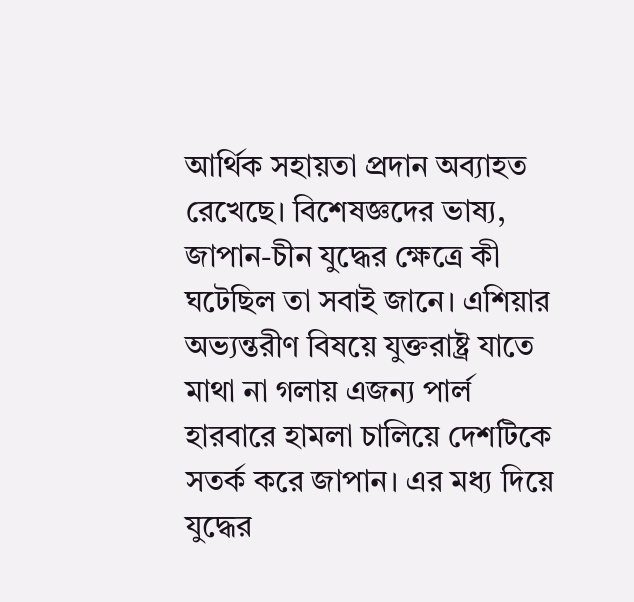আর্থিক সহায়তা প্রদান অব্যাহত রেখেছে। বিশেষজ্ঞদের ভাষ্য, জাপান-চীন যুদ্ধের ক্ষেত্রে কী ঘটেছিল তা সবাই জানে। এশিয়ার অভ্যন্তরীণ বিষয়ে যুক্তরাষ্ট্র যাতে মাথা না গলায় এজন্য পার্ল হারবারে হামলা চালিয়ে দেশটিকে সতর্ক করে জাপান। এর মধ্য দিয়ে যুদ্ধের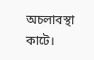অচলাবস্থা কাটে।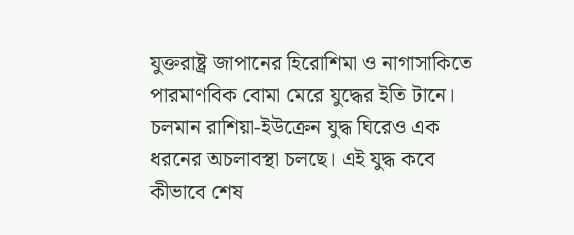যুক্তরাষ্ট্র জাপানের হিরোশিমা ও নাগাসাকিতে পারমাণবিক বোমা মেরে যুদ্ধের ইতি টানে। চলমান রাশিয়া-ইউক্রেন যুদ্ধ ঘিরেও এক ধরনের অচলাবস্থা চলছে। এই যুদ্ধ কবে কীভাবে শেষ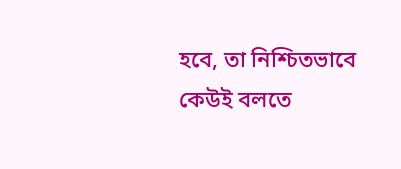হবে, তা নিশ্চিতভাবে কেউই বলতে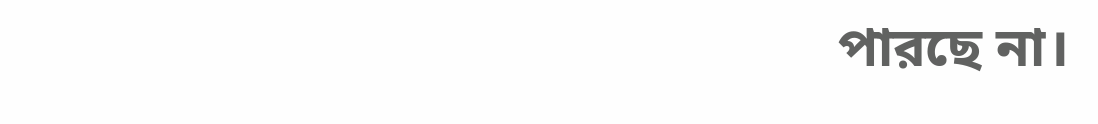পারছে না।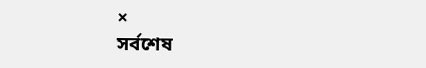×
সর্বশেষ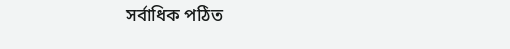সর্বাধিক পঠিত